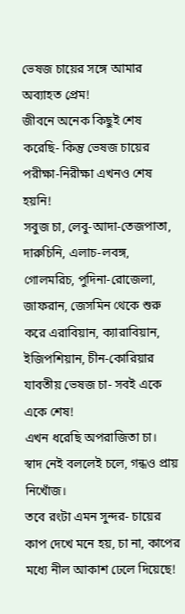ভেষজ চায়ের সঙ্গে আমার অব্যাহত প্রেম!
জীবনে অনেক কিছুই শেষ করেছি- কিন্তু ভেষজ চায়ের পরীক্ষা-নিরীক্ষা এখনও শেষ হয়নি!
সবুজ চা, লেবু-আদা-তেজপাতা, দারুচিনি, এলাচ-লবঙ্গ, গোলমরিচ, পুদিনা-রোজেলা, জাফরান, জেসমিন থেকে শুরু করে এরাবিয়ান, ক্যারাবিয়ান, ইজিপশিয়ান, চীন-কোরিয়ার যাবতীয় ভেষজ চা- সবই একে একে শেষ!
এখন ধরেছি অপরাজিতা চা।
স্বাদ নেই বললেই চলে, গন্ধও প্রায় নিখোঁজ।
তবে রংটা এমন সুন্দর- চায়ের কাপ দেখে মনে হয়, চা না, কাপের মধ্যে নীল আকাশ ঢেলে দিয়েছে!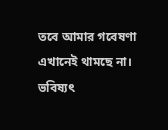তবে আমার গবেষণা এখানেই থামছে না।
ভবিষ্যৎ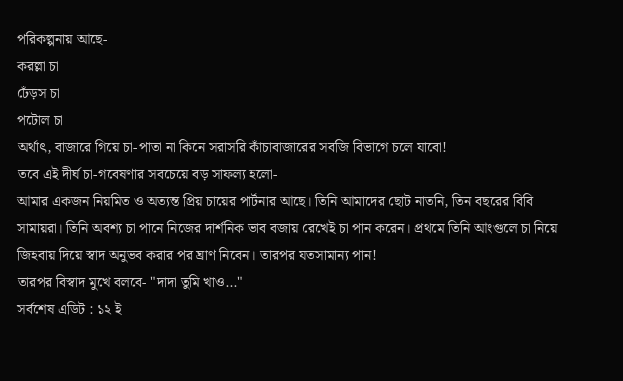পরিকল্পনায় আছে-
করল্লা চা
ঢেঁড়স চা
পটোল চা
অর্থাৎ, বাজারে গিয়ে চা-পাতা না কিনে সরাসরি কাঁচাবাজারের সবজি বিভাগে চলে যাবো!
তবে এই দীর্ঘ চা-গবেষণার সবচেয়ে বড় সাফল্য হলো-
আমার একজন নিয়মিত ও অত্যন্ত প্রিয় চায়ের পার্টনার আছে। তিনি আমাদের ছোট নাতনি, তিন বছরের বিবি সামায়রা। তিনি অবশ্য চা পানে নিজের দার্শনিক ভাব বজায় রেখেই চা পান করেন। প্রথমে তিনি আংগুলে চা নিয়ে জিহবায় দিয়ে স্বাদ অনুভব করার পর ঘ্রাণ নিবেন। তারপর যতসামান্য পান!
তারপর বিস্বাদ মুখে বলবে- "দাদা তুমি খাও..."
সর্বশেষ এডিট : ১২ ই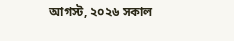আগস্ট, ২০২৬ সকাল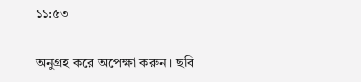১১:৫৩

অনুগ্রহ করে অপেক্ষা করুন। ছবি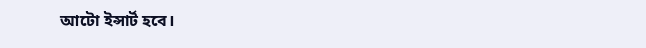আটো ইন্সার্ট হবে।